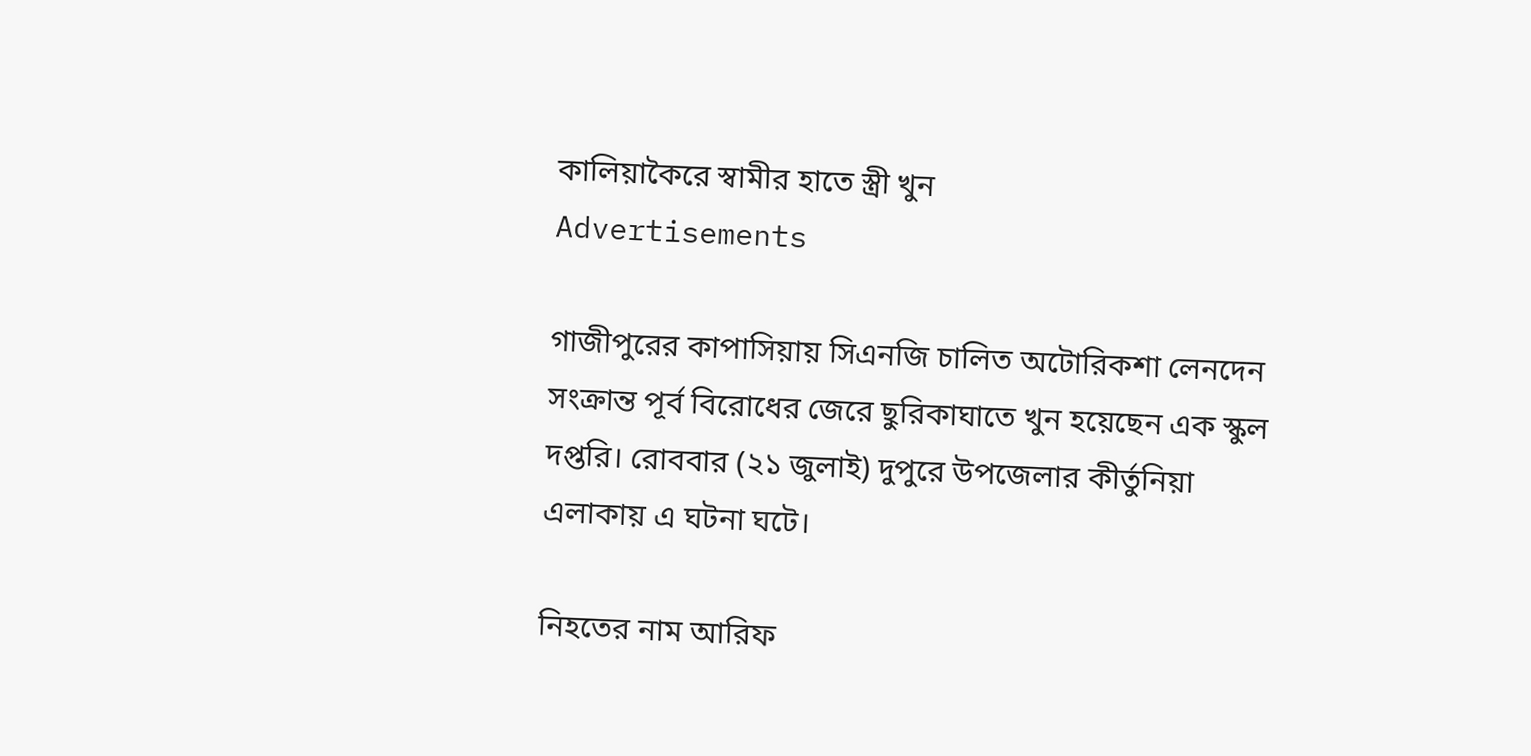কালিয়াকৈরে স্বামীর হাতে স্ত্রী খুন
Advertisements

গাজীপুরের কাপাসিয়ায় সিএনজি চালিত অটোরিকশা লেনদেন সংক্রান্ত পূর্ব বিরোধের জেরে ছুরিকাঘাতে খুন হয়েছেন এক স্কুল দপ্তরি। রোববার (২১ জুলাই) দুপুরে উপজেলার কীর্তুনিয়া এলাকায় এ ঘটনা ঘটে।

নিহতের নাম আরিফ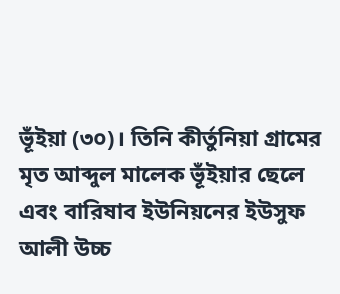ভূঁইয়া (৩০)। তিনি কীর্তুনিয়া গ্রামের মৃত আব্দুল মালেক ভূঁইয়ার ছেলে এবং বারিষাব ইউনিয়নের ইউসুফ আলী উচ্চ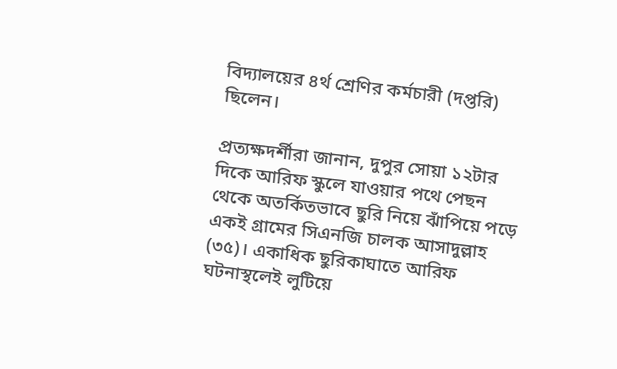বিদ্যালয়ের ৪র্থ শ্রেণির কর্মচারী (দপ্তরি) ছিলেন।

প্রত্যক্ষদর্শীরা জানান, দুপুর সোয়া ১২টার দিকে আরিফ স্কুলে যাওয়ার পথে পেছন থেকে অতর্কিতভাবে ছুরি নিয়ে ঝাঁপিয়ে পড়ে একই গ্রামের সিএনজি চালক আসাদুল্লাহ (৩৫)। একাধিক ছুরিকাঘাতে আরিফ ঘটনাস্থলেই লুটিয়ে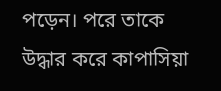পড়েন। পরে তাকে উদ্ধার করে কাপাসিয়া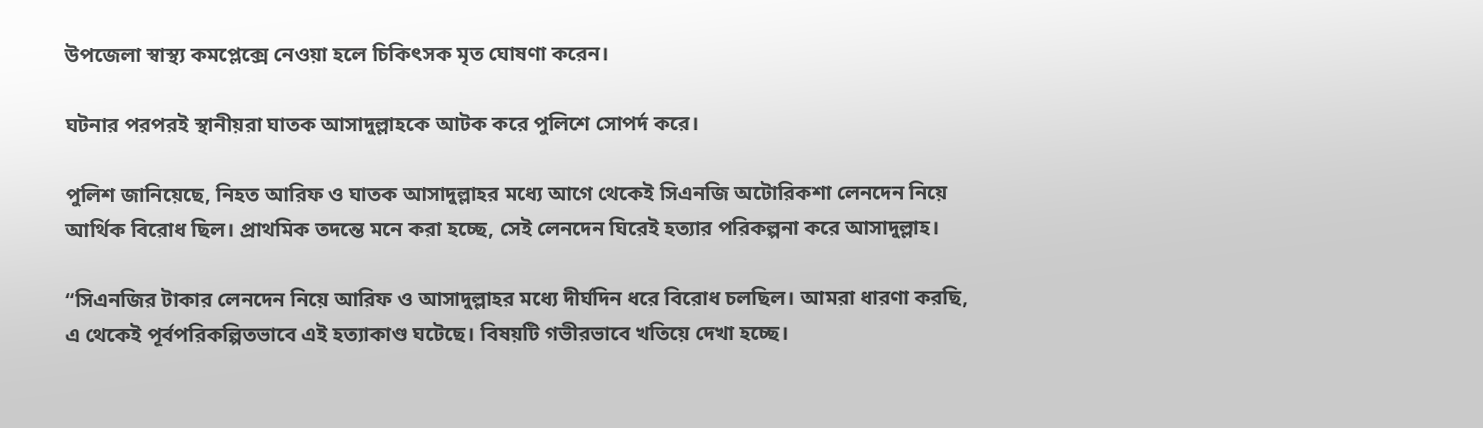উপজেলা স্বাস্থ্য কমপ্লেক্সে নেওয়া হলে চিকিৎসক মৃত ঘোষণা করেন।

ঘটনার পরপরই স্থানীয়রা ঘাতক আসাদুল্লাহকে আটক করে পুলিশে সোপর্দ করে।

পুলিশ জানিয়েছে, নিহত আরিফ ও ঘাতক আসাদুল্লাহর মধ্যে আগে থেকেই সিএনজি অটোরিকশা লেনদেন নিয়ে আর্থিক বিরোধ ছিল। প্রাথমিক তদন্তে মনে করা হচ্ছে, সেই লেনদেন ঘিরেই হত্যার পরিকল্পনা করে আসাদুল্লাহ।

“সিএনজির টাকার লেনদেন নিয়ে আরিফ ও আসাদুল্লাহর মধ্যে দীর্ঘদিন ধরে বিরোধ চলছিল। আমরা ধারণা করছি, এ থেকেই পূর্বপরিকল্পিতভাবে এই হত্যাকাণ্ড ঘটেছে। বিষয়টি গভীরভাবে খতিয়ে দেখা হচ্ছে।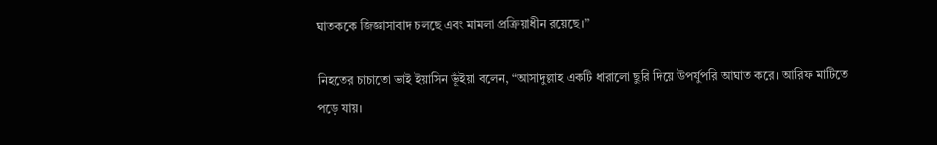ঘাতককে জিজ্ঞাসাবাদ চলছে এবং মামলা প্রক্রিয়াধীন রয়েছে।”

নিহতের চাচাতো ভাই ইয়াসিন ভূঁইয়া বলেন, “আসাদুল্লাহ একটি ধারালো ছুরি দিয়ে উপর্যুপরি আঘাত করে। আরিফ মাটিতে পড়ে যায়।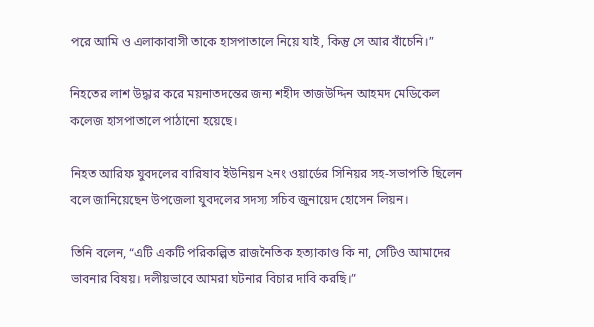পরে আমি ও এলাকাবাসী তাকে হাসপাতালে নিয়ে যাই, কিন্তু সে আর বাঁচেনি।”

নিহতের লাশ উদ্ধার করে ময়নাতদন্তের জন্য শহীদ তাজউদ্দিন আহমদ মেডিকেল কলেজ হাসপাতালে পাঠানো হয়েছে।

নিহত আরিফ যুবদলের বারিষাব ইউনিয়ন ২নং ওয়ার্ডের সিনিয়র সহ-সভাপতি ছিলেন বলে জানিয়েছেন উপজেলা যুবদলের সদস্য সচিব জুনায়েদ হোসেন লিয়ন।

তিনি বলেন, “এটি একটি পরিকল্পিত রাজনৈতিক হত্যাকাণ্ড কি না, সেটিও আমাদের ভাবনার বিষয়। দলীয়ভাবে আমরা ঘটনার বিচার দাবি করছি।”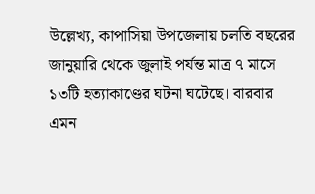উল্লেখ্য, কাপাসিয়া উপজেলায় চলতি বছরের জানুয়ারি থেকে জুলাই পর্যন্ত মাত্র ৭ মাসে ১৩টি হত্যাকাণ্ডের ঘটনা ঘটেছে। বারবার এমন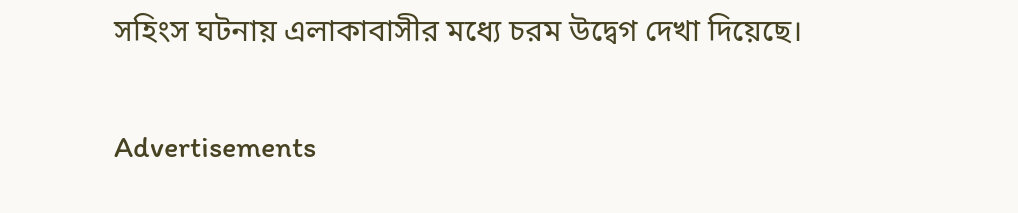সহিংস ঘটনায় এলাকাবাসীর মধ্যে চরম উদ্বেগ দেখা দিয়েছে।

Advertisements